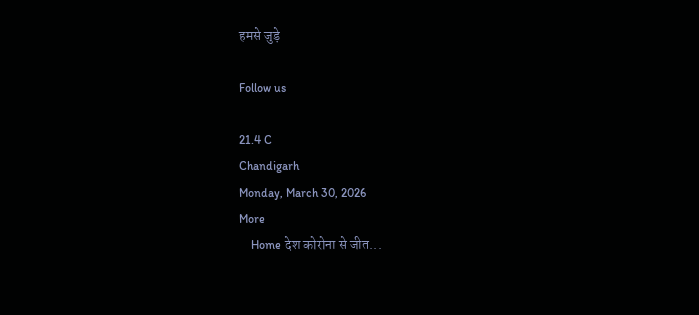हमसे जुड़े

Follow us

21.4 C
Chandigarh
Monday, March 30, 2026
More
    Home देश कोरोना से जीत...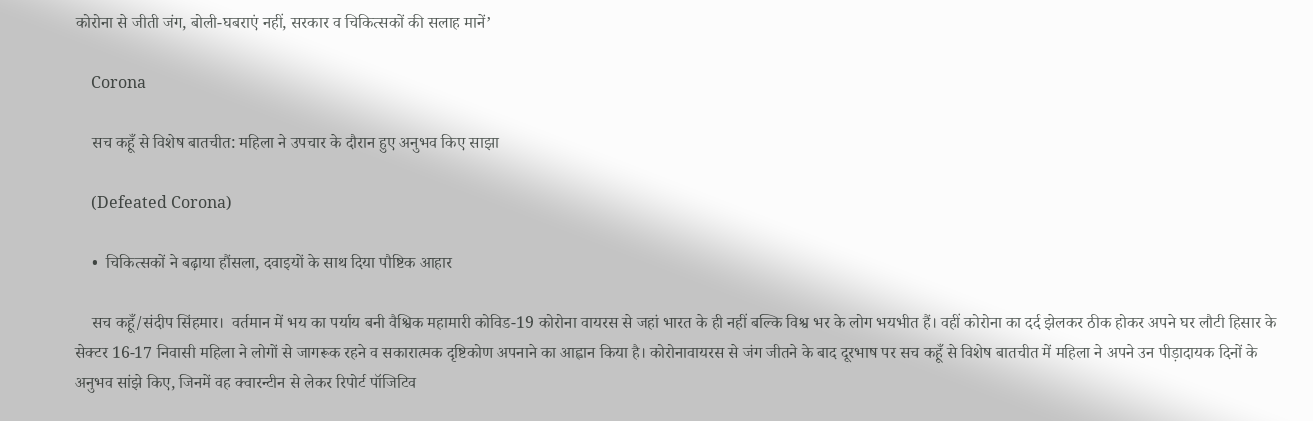कोरोना से जीती जंग, बोली-घबराएं नहीं, सरकार व चिकित्सकों की सलाह मानें’

    Corona

    सच कहूँ से विशेष बातचीत: महिला ने उपचार के दौरान हुए अनुभव किए साझा

    (Defeated Corona)

    •  चिकित्सकों ने बढ़ाया हौंसला, दवाइयों के साथ दिया पौष्टिक आहार

    सच कहूँ/संदीप सिंहमार।  वर्तमान में भय का पर्याय बनी वैश्विक महामारी कोविड-19 कोरोना वायरस से जहां भारत के ही नहीं बल्कि विश्व भर के लोग भयभीत हैं। वहीं कोरोना का दर्द झेलकर ठीक होकर अपने घर लौटी हिसार के सेक्टर 16-17 निवासी महिला ने लोगों से जागरूक रहने व सकारात्मक दृष्टिकोण अपनाने का आह्वान किया है। कोरोनावायरस से जंग जीतने के बाद दूरभाष पर सच कहूँ से विशेष बातचीत में महिला ने अपने उन पीड़ादायक दिनों के अनुभव सांझे किए, जिनमें वह क्वारन्टीन से लेकर रिपोर्ट पॉजिटिव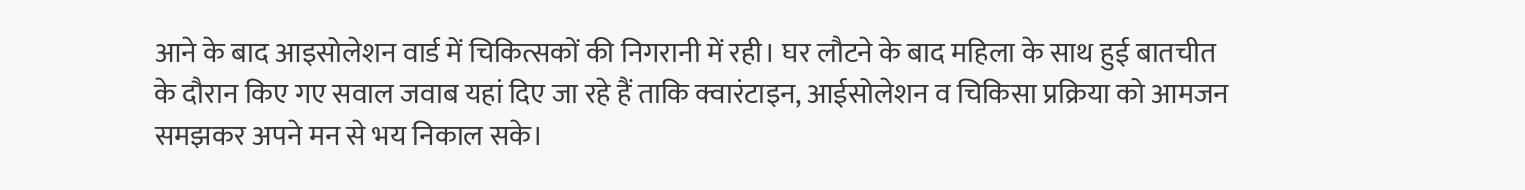आने के बाद आइसोलेशन वार्ड में चिकित्सकों की निगरानी में रही। घर लौटने के बाद महिला के साथ हुई बातचीत के दौरान किए गए सवाल जवाब यहां दिए जा रहे हैं ताकि क्वारंटाइन, आईसोलेशन व चिकिसा प्रक्रिया को आमजन समझकर अपने मन से भय निकाल सके।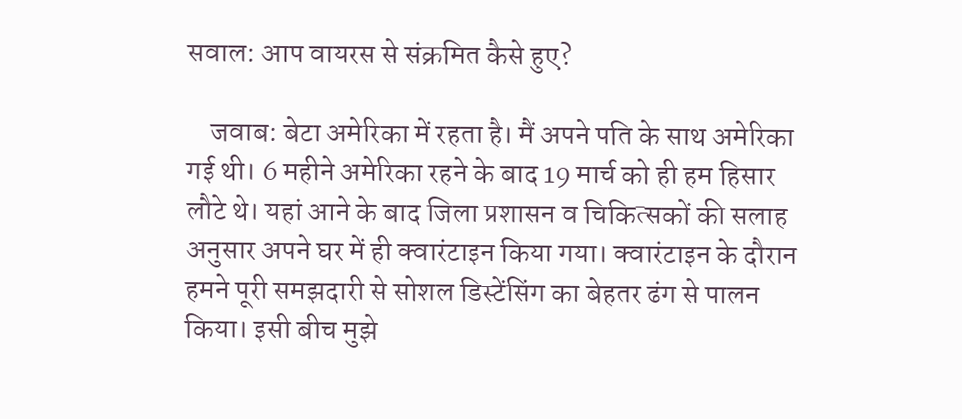सवाल: आप वायरस से संक्रमित कैसे हुए?

    जवाब: बेटा अमेरिका में रहता है। मैं अपने पति के साथ अमेरिका गई थी। 6 महीने अमेरिका रहने के बाद 19 मार्च को ही हम हिसार लौटे थे। यहां आने के बाद जिला प्रशासन व चिकित्सकों की सलाह अनुसार अपने घर में ही क्वारंटाइन किया गया। क्वारंटाइन के दौरान हमने पूरी समझदारी से सोशल डिस्टेंसिंग का बेहतर ढंग से पालन किया। इसी बीच मुझे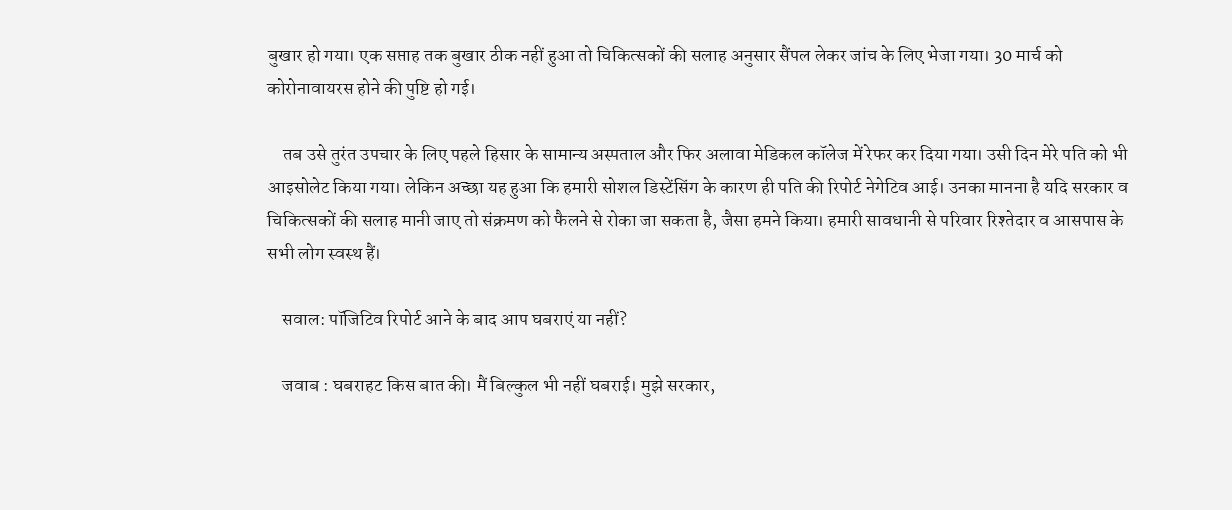बुखार हो गया। एक सप्ताह तक बुखार ठीक नहीं हुआ तो चिकित्सकों की सलाह अनुसार सैंपल लेकर जांच के लिए भेजा गया। 30 मार्च को कोरोनावायरस होने की पुष्टि हो गई।

    तब उसे तुरंत उपचार के लिए पहले हिसार के सामान्य अस्पताल और फिर अलावा मेडिकल कॉलेज में रेफर कर दिया गया। उसी दिन मेरे पति को भी आइसोलेट किया गया। लेकिन अच्छा यह हुआ कि हमारी सोशल डिस्टेंसिंग के कारण ही पति की रिपोर्ट नेगेटिव आई। उनका मानना है यदि सरकार व चिकित्सकों की सलाह मानी जाए तो संक्रमण को फैलने से रोका जा सकता है, जैसा हमने किया। हमारी सावधानी से परिवार रिश्तेदार व आसपास के सभी लोग स्वस्थ हैं।

    सवाल: पॉजिटिव रिपोर्ट आने के बाद आप घबराएं या नहीं?

    जवाब : घबराहट किस बात की। मैं बिल्कुल भी नहीं घबराई। मुझे सरकार,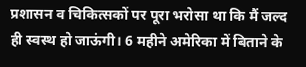प्रशासन व चिकित्सकों पर पूरा भरोसा था कि मैं जल्द ही स्वस्थ हो जाऊंगी। 6 महीने अमेरिका में बिताने के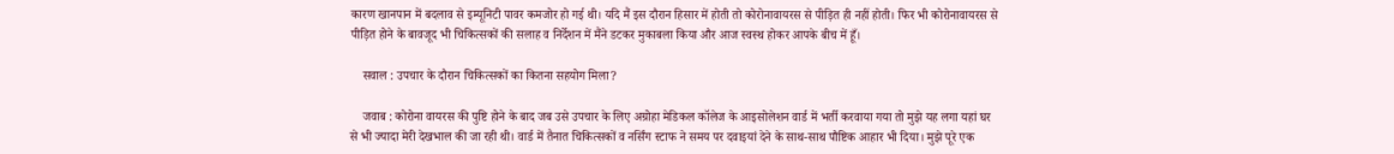कारण खानपान में बदलाव से इम्यूनिटी पावर कमजोर हो गई थी। यदि मैं इस दौरान हिसार में होती तो कोरोनावायरस से पीड़ित ही नहीं होती। फिर भी कोरोनावायरस से पीड़ित होने के बावजूद भी चिकित्सकों की सलाह व निर्देशन में मैंने डटकर मुकाबला किया और आज स्वस्थ होकर आपके बीच में हूँ।

    सवाल : उपचार के दौरान चिकित्सकों का कितना सहयोग मिला?

    जवाब : कोरोना वायरस की पुष्टि होने के बाद जब उसे उपचार के लिए अग्रोहा मेडिकल कॉलेज के आइसोलेशन वार्ड में भर्ती करवाया गया तो मुझे यह लगा यहां घर से भी ज्यादा मेरी देखभाल की जा रही थी। वार्ड में तैनात चिकित्सकों व नर्सिंग स्टाफ ने समय पर दवाइयां देने के साथ-साथ पौष्टिक आहार भी दिया। मुझे पूरे एक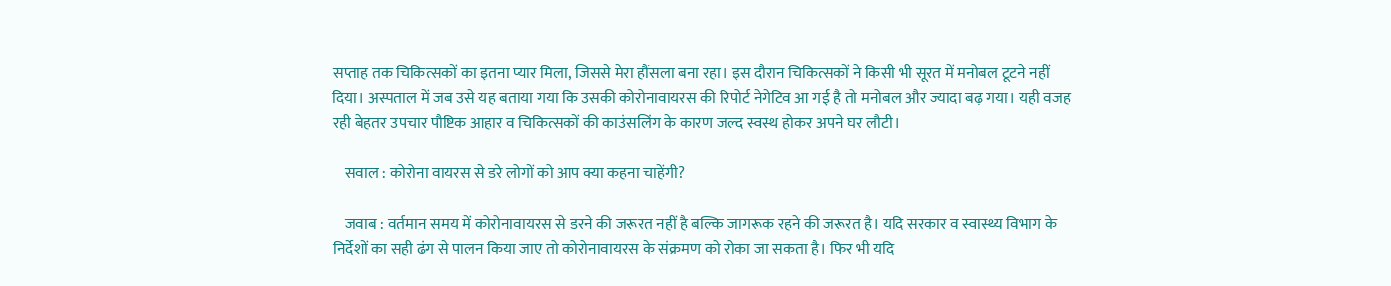सप्ताह तक चिकित्सकों का इतना प्यार मिला, जिससे मेरा हौंसला बना रहा। इस दौरान चिकित्सकों ने किसी भी सूरत में मनोबल टूटने नहीं दिया। अस्पताल में जब उसे यह बताया गया कि उसकी कोरोनावायरस की रिपोर्ट नेगेटिव आ गई है तो मनोबल और ज्यादा बढ़ गया। यही वजह रही बेहतर उपचार पौष्टिक आहार व चिकित्सकों की काउंसलिंग के कारण जल्द स्वस्थ होकर अपने घर लौटी।

    सवाल : कोरोना वायरस से डरे लोगों को आप क्या कहना चाहेंगी?

    जवाब : वर्तमान समय में कोरोनावायरस से डरने की जरूरत नहीं है बल्कि जागरूक रहने की जरूरत है। यदि सरकार व स्वास्थ्य विभाग के निर्देशों का सही ढंग से पालन किया जाए तो कोरोनावायरस के संक्रमण को रोका जा सकता है। फिर भी यदि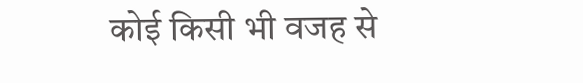कोई किसी भी वजह से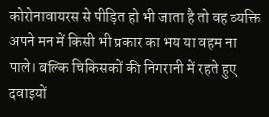कोरोनावायरस से पीड़ित हो भी जाता है तो वह व्यक्ति अपने मन में किसी भी प्रकार का भय या वहम ना पाले। बल्कि चिकिसकों की निगरानी में रहते हुए दवाइयों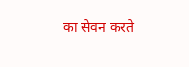का सेवन करते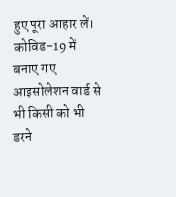हुए पूरा आहार लें। कोविड-19 में बनाए गए आइसोलेशन वार्ड से भी किसी को भी डरने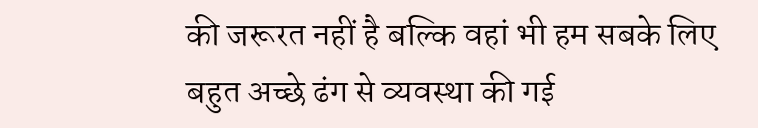की जरूरत नहीं है बल्कि वहां भी हम सबके लिए बहुत अच्छे ढंग से व्यवस्था की गई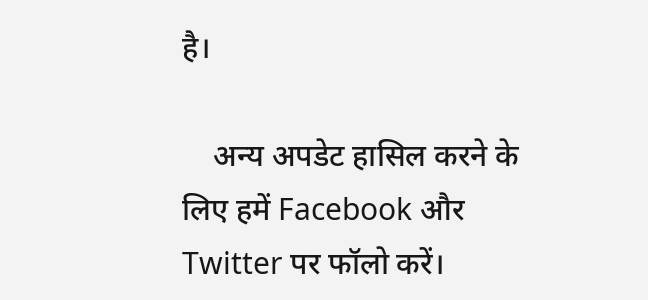है।

    अन्य अपडेट हासिल करने के लिए हमें Facebook और Twitter पर फॉलो करें।